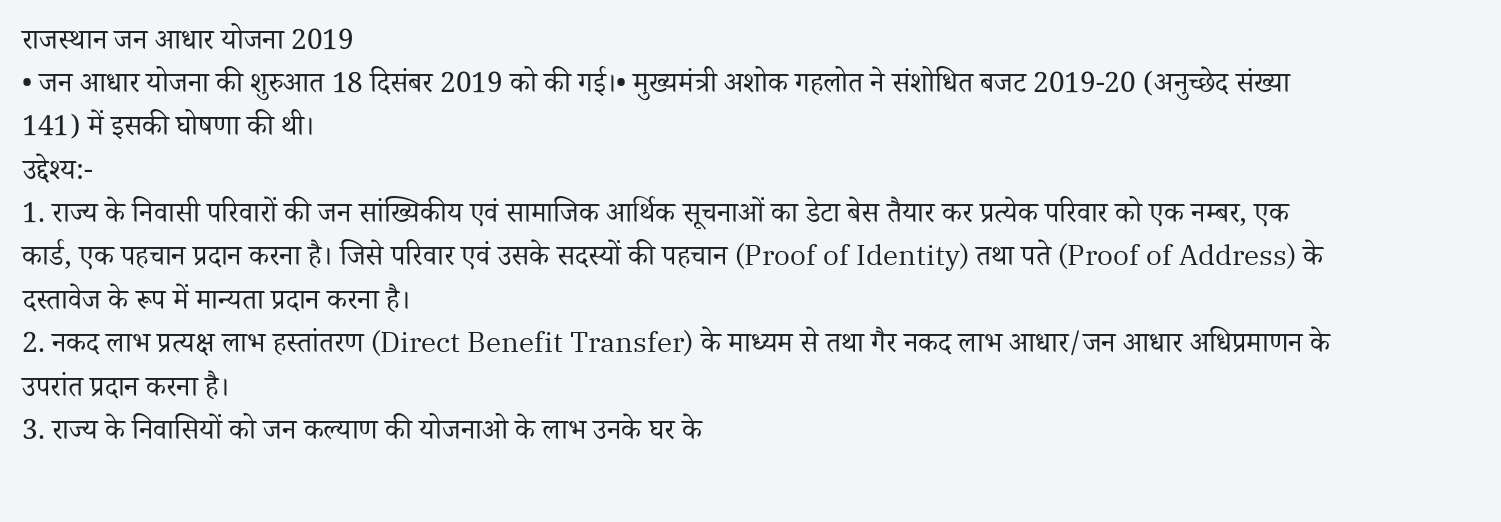राजस्थान जन आधार योजना 2019
• जन आधार योजना की शुरुआत 18 दिसंबर 2019 को की गई।• मुख्यमंत्री अशोक गहलोत ने संशोधित बजट 2019-20 (अनुच्छेद संख्या 141) में इसकी घोषणा की थी।
उद्देश्य:-
1. राज्य के निवासी परिवारों की जन सांख्यिकीय एवं सामाजिक आर्थिक सूचनाओं का डेटा बेस तैयार कर प्रत्येक परिवार को एक नम्बर, एक कार्ड, एक पहचान प्रदान करना है। जिसे परिवार एवं उसके सदस्यों की पहचान (Proof of Identity) तथा पते (Proof of Address) के दस्तावेज के रूप में मान्यता प्रदान करना है।
2. नकद लाभ प्रत्यक्ष लाभ हस्तांतरण (Direct Benefit Transfer) के माध्यम से तथा गैर नकद लाभ आधार/जन आधार अधिप्रमाणन के उपरांत प्रदान करना है।
3. राज्य के निवासियों को जन कल्याण की योजनाओ के लाभ उनके घर के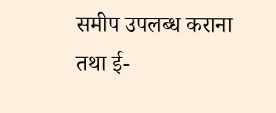समीप उपलब्ध कराना तथा ई-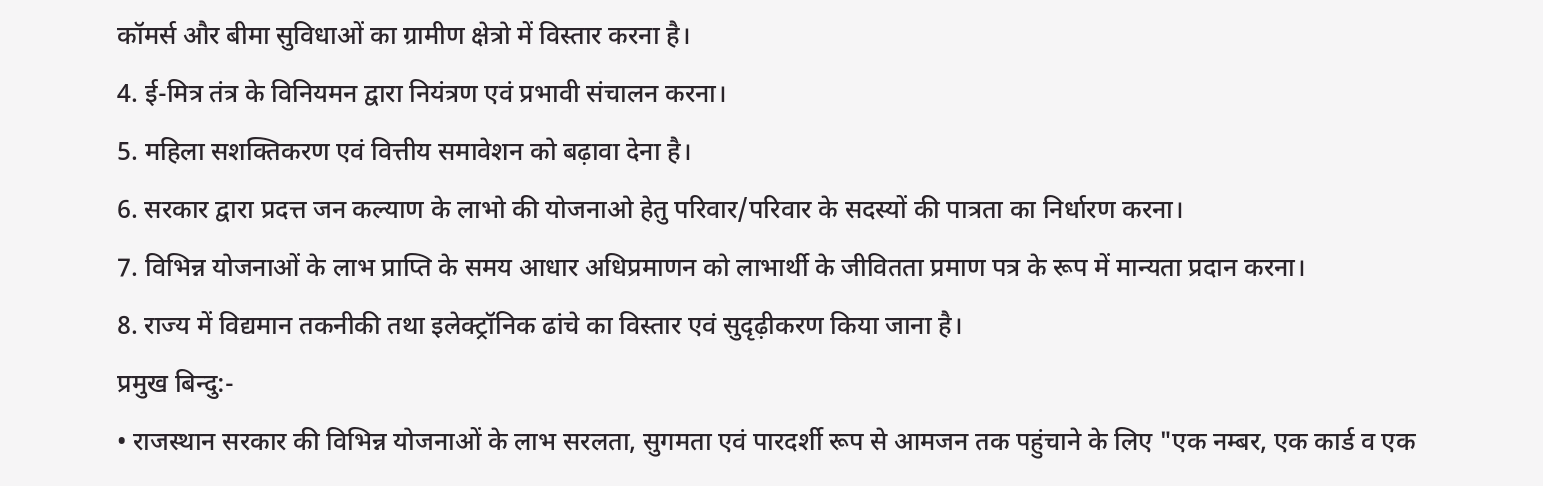कॉमर्स और बीमा सुविधाओं का ग्रामीण क्षेत्रो में विस्तार करना है।
4. ई-मित्र तंत्र के विनियमन द्वारा नियंत्रण एवं प्रभावी संचालन करना।
5. महिला सशक्तिकरण एवं वित्तीय समावेशन को बढ़ावा देना है।
6. सरकार द्वारा प्रदत्त जन कल्याण के लाभो की योजनाओ हेतु परिवार/परिवार के सदस्यों की पात्रता का निर्धारण करना।
7. विभिन्न योजनाओं के लाभ प्राप्ति के समय आधार अधिप्रमाणन को लाभार्थी के जीवितता प्रमाण पत्र के रूप में मान्यता प्रदान करना।
8. राज्य में विद्यमान तकनीकी तथा इलेक्ट्रॉनिक ढांचे का विस्तार एवं सुदृढ़ीकरण किया जाना है।
प्रमुख बिन्दु:-
• राजस्थान सरकार की विभिन्न योजनाओं के लाभ सरलता, सुगमता एवं पारदर्शी रूप से आमजन तक पहुंचाने के लिए "एक नम्बर, एक कार्ड व एक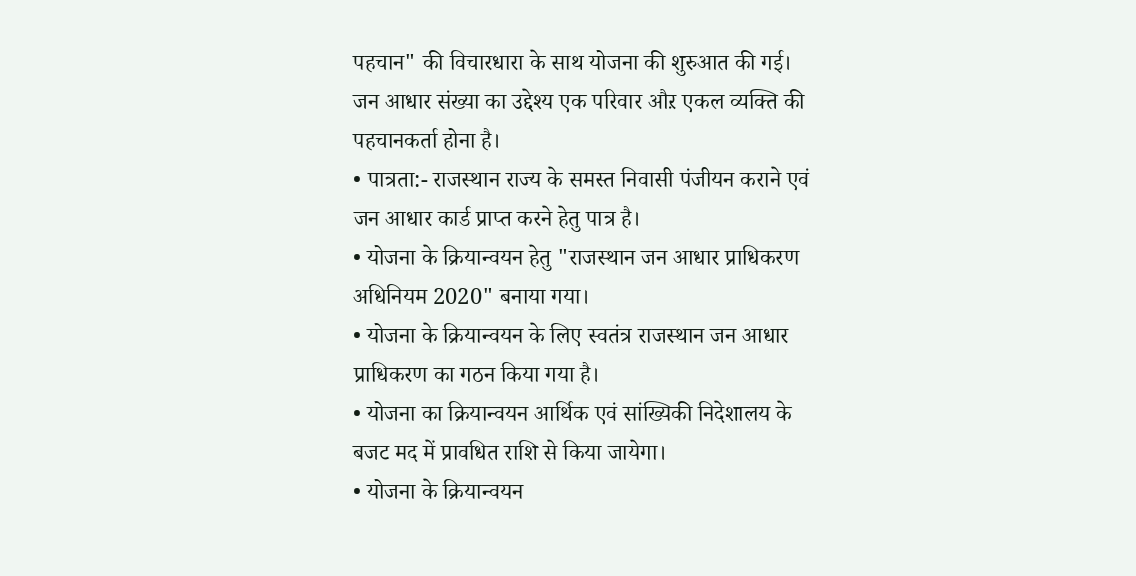पहचान" की विचारधारा के साथ योजना की शुरुआत की गई। जन आधार संख्या का उद्देश्य एक परिवार औऱ एकल व्यक्ति की पहचानकर्ता होना है।
• पात्रता:- राजस्थान राज्य के समस्त निवासी पंजीयन कराने एवं जन आधार कार्ड प्राप्त करने हेतु पात्र है।
• योजना के क्रियान्वयन हेतु "राजस्थान जन आधार प्राधिकरण अधिनियम 2020" बनाया गया।
• योजना के क्रियान्वयन के लिए स्वतंत्र राजस्थान जन आधार प्राधिकरण का गठन किया गया है।
• योजना का क्रियान्वयन आर्थिक एवं सांख्यिकी निदेशालय के बजट मद में प्रावधित राशि से किया जायेगा।
• योजना के क्रियान्वयन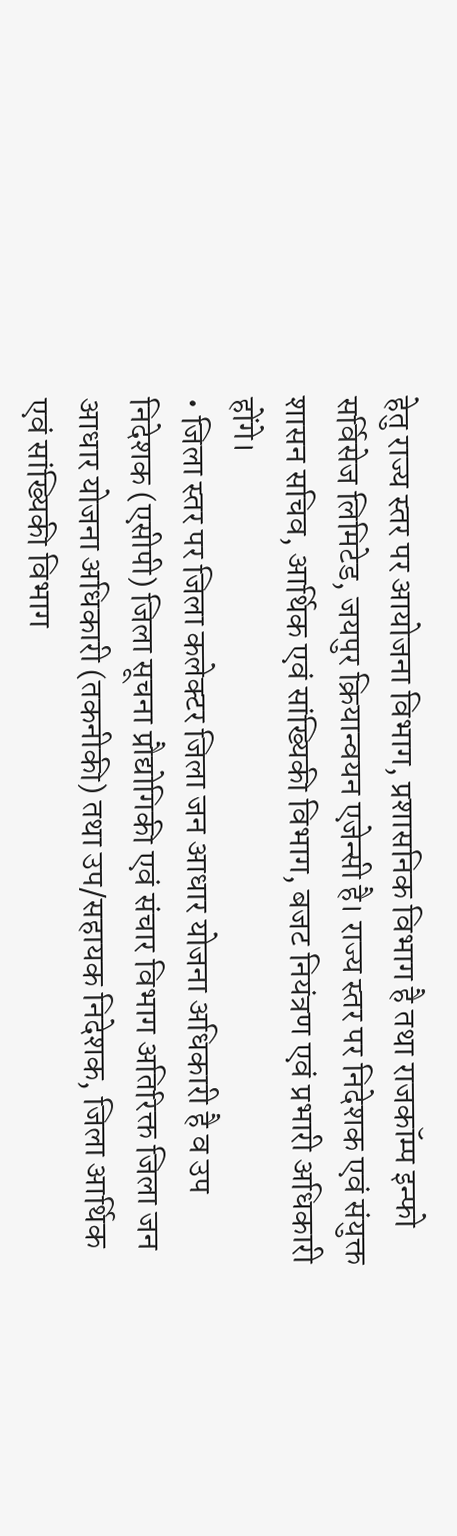हेतु राज्य स्तर पर आयोजना विभाग, प्रशासनिक विभाग है तथा राजकॉम्प इन्फो सर्विसेज लिमिटेड, जयपुर क्रियान्वयन एजेन्सी है। राज्य स्तर पर निदेशक एवं संयुक्त शासन सचिव, आर्थिक एवं सांख्यिकी विभाग, बजट नियंत्रण एवं प्रभारी अधिकारी होंगे।
• जिला स्तर पर जिला कलेक्टर जिला जन आधार योजना अधिकारी है व उप निदेशक (एसीपी) जिला सूचना प्रौद्योगिकी एवं संचार विभाग अतिरिक्त जिला जन आधार योजना अधिकारी (तकनीकी) तथा उप/सहायक निदेशक, जिला आर्थिक एवं सांख्यिकी विभाग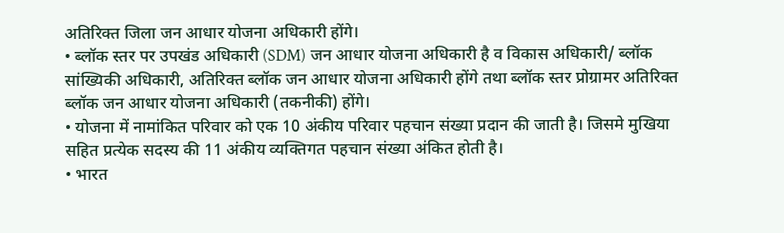अतिरिक्त जिला जन आधार योजना अधिकारी होंगे।
• ब्लॉक स्तर पर उपखंड अधिकारी (SDM) जन आधार योजना अधिकारी है व विकास अधिकारी/ ब्लॉक सांख्यिकी अधिकारी, अतिरिक्त ब्लॉक जन आधार योजना अधिकारी होंगे तथा ब्लॉक स्तर प्रोग्रामर अतिरिक्त ब्लॉक जन आधार योजना अधिकारी (तकनीकी) होंगे।
• योजना में नामांकित परिवार को एक 10 अंकीय परिवार पहचान संख्या प्रदान की जाती है। जिसमे मुखिया सहित प्रत्येक सदस्य की 11 अंकीय व्यक्तिगत पहचान संख्या अंकित होती है।
• भारत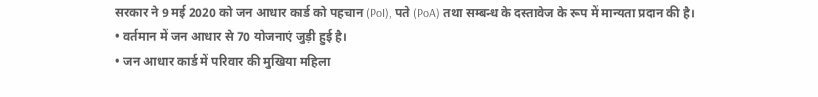सरकार ने 9 मई 2020 को जन आधार कार्ड को पहचान (PoI), पते (PoA) तथा सम्बन्ध के दस्तावेज के रूप में मान्यता प्रदान की है।
• वर्तमान में जन आधार से 70 योजनाएं जुड़ी हुई है।
• जन आधार कार्ड में परिवार की मुखिया महिला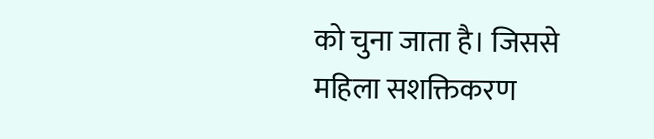को चुना जाता है। जिससे महिला सशक्तिकरण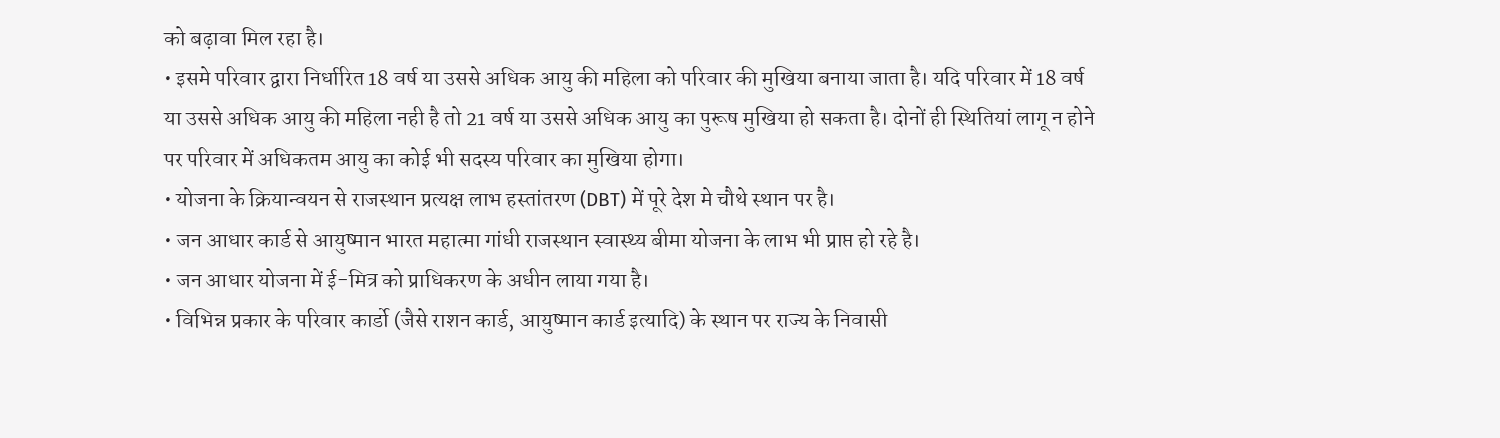को बढ़ावा मिल रहा है।
• इसमे परिवार द्वारा निर्धारित 18 वर्ष या उससे अधिक आयु की महिला को परिवार की मुखिया बनाया जाता है। यदि परिवार में 18 वर्ष या उससे अधिक आयु की महिला नही है तो 21 वर्ष या उससे अधिक आयु का पुरूष मुखिया हो सकता है। दोनों ही स्थितियां लागू न होने पर परिवार में अधिकतम आयु का कोई भी सदस्य परिवार का मुखिया होगा।
• योजना के क्रियान्वयन से राजस्थान प्रत्यक्ष लाभ हस्तांतरण (DBT) में पूरे देश मे चौथे स्थान पर है।
• जन आधार कार्ड से आयुष्मान भारत महात्मा गांधी राजस्थान स्वास्थ्य बीमा योजना के लाभ भी प्राप्त हो रहे है।
• जन आधार योजना में ई-मित्र को प्राधिकरण के अधीन लाया गया है।
• विभिन्न प्रकार के परिवार कार्डो (जैसे राशन कार्ड, आयुष्मान कार्ड इत्यादि) के स्थान पर राज्य के निवासी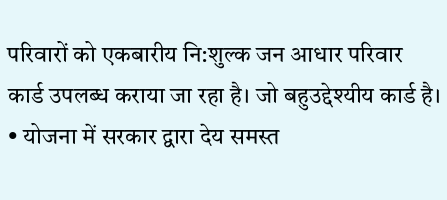परिवारों को एकबारीय नि:शुल्क जन आधार परिवार कार्ड उपलब्ध कराया जा रहा है। जो बहुउद्देश्यीय कार्ड है।
• योजना में सरकार द्वारा देय समस्त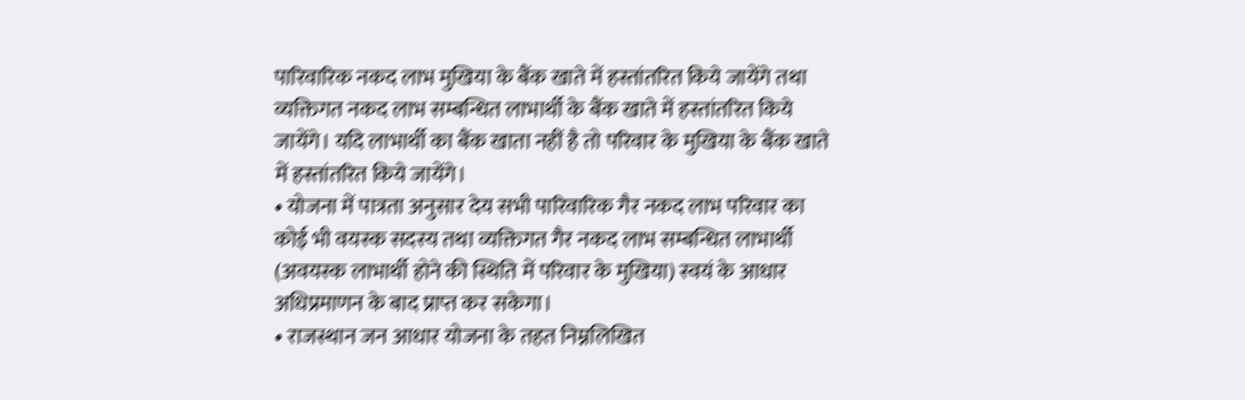पारिवारिक नकद लाभ मुखिया के बैंक खाते में हस्तांतरित किये जायेंगे तथा व्यक्तिगत नकद लाभ सम्बन्धित लाभार्थी के बैंक खाते में हस्तांतरित किये जायेंगे। यदि लाभार्थी का बैंक खाता नहीं है तो परिवार के मुखिया के बैंक खाते में हस्तांतरित किये जायेंगे।
• योजना में पात्रता अनुसार देय सभी पारिवारिक गैर नकद लाभ परिवार का कोई भी वयस्क सदस्य तथा व्यक्तिगत गैर नकद लाभ सम्बन्धित लाभार्थी (अवयस्क लाभार्थी होने की स्थिति में परिवार के मुखिया) स्वयं के आधार अधिप्रमाणन के बाद प्राप्त कर सकेगा।
• राजस्थान जन आधार योजना के तहत निम्नलिखित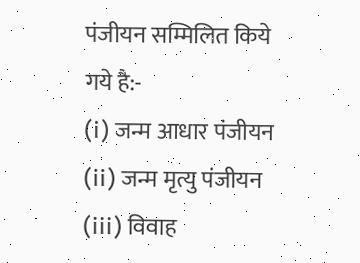पंजीयन सम्मिलित किये गये है:-
(i) जन्म आधार पंजीयन
(ii) जन्म मृत्यु पंजीयन
(iii) विवाह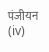पंजीयन
(iv)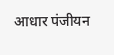आधार पंजीयन